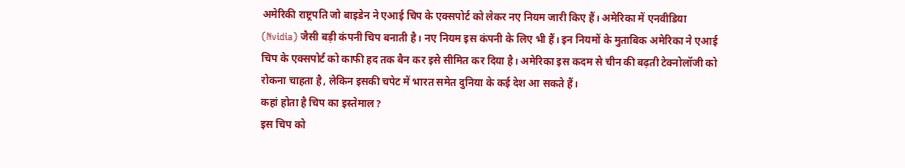अमेरिकी राष्ट्रपति जो बाइडेन ने एआई चिप के एक्सपोर्ट को लेकर नए नियम जारी किए हैं। अमेरिका में एनवीडिया (Nvidia) जैसी बड़ी कंपनी चिप बनाती है। नए नियम इस कंपनी के लिए भी हैं। इन नियमों के मुताबिक अमेरिका ने एआई चिप के एक्सपोर्ट को काफी हद तक बैन कर इसे सीमित कर दिया है। अमेरिका इस कदम से चीन की बढ़ती टेक्नोलॉजी को रोकना चाहता है, लेकिन इसकी चपेट में भारत समेत दुनिया के कई देश आ सकते हैं।
कहां होता है चिप का इस्तेमाल?
इस चिप को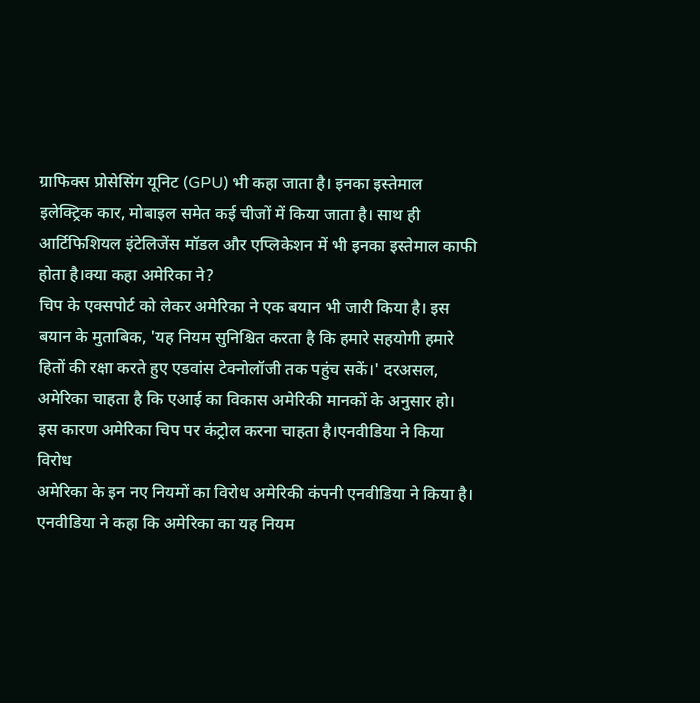ग्राफिक्स प्रोसेसिंग यूनिट (GPU) भी कहा जाता है। इनका इस्तेमाल इलेक्ट्रिक कार, मोबाइल समेत कई चीजों में किया जाता है। साथ ही आर्टिफिशियल इंटेलिजेंस मॉडल और एप्लिकेशन में भी इनका इस्तेमाल काफी होता है।क्या कहा अमेरिका ने?
चिप के एक्सपोर्ट को लेकर अमेरिका ने एक बयान भी जारी किया है। इस बयान के मुताबिक, 'यह नियम सुनिश्चित करता है कि हमारे सहयोगी हमारे हितों की रक्षा करते हुए एडवांस टेक्नोलॉजी तक पहुंच सकें।' दरअसल, अमेरिका चाहता है कि एआई का विकास अमेरिकी मानकों के अनुसार हो। इस कारण अमेरिका चिप पर कंट्रोल करना चाहता है।एनवीडिया ने किया विरोध
अमेरिका के इन नए नियमों का विरोध अमेरिकी कंपनी एनवीडिया ने किया है। एनवीडिया ने कहा कि अमेरिका का यह नियम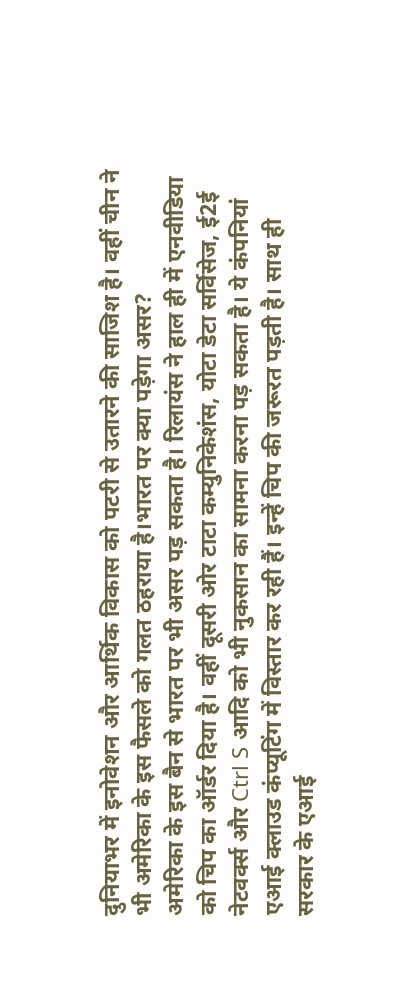दुनियाभर में इनोवेशन और आर्थिक विकास को पटरी से उतारने की साजिश है। वहीं चीन ने भी अमेरिका के इस फैसले को गलत ठहराया है।भारत पर क्या पड़ेगा असर?
अमेरिका के इस बैन से भारत पर भी असर पड़ सकता है। रिलायंस ने हाल ही में एनवीडिया को चिप का ऑर्डर दिया है। वहीं दूसरी ओर टाटा कम्युनिकेशंस, योटा डेटा सर्विसेज, ई2ई नेटवर्क्स और Ctrl S आदि को भी नुकसान का सामना करना पड़ सकता है। ये कंपनियां एआई क्लाउड कंप्यूटिंग में विस्तार कर रही हैं। इन्हें चिप की जरूरत पड़ती है। साथ ही सरकार के एआई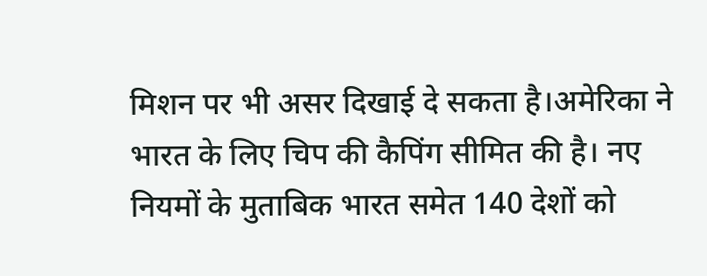मिशन पर भी असर दिखाई दे सकता है।अमेरिका ने भारत के लिए चिप की कैपिंग सीमित की है। नए नियमों के मुताबिक भारत समेत 140 देशों को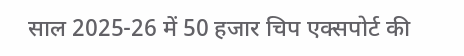साल 2025-26 में 50 हजार चिप एक्सपोर्ट की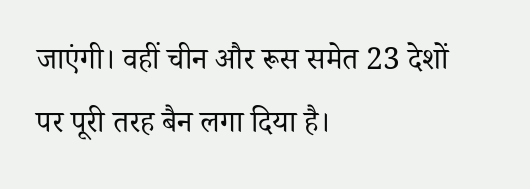जाएंगी। वहीं चीन और रूस समेत 23 देशों पर पूरी तरह बैन लगा दिया है।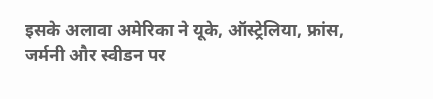इसके अलावा अमेरिका ने यूके, ऑस्ट्रेलिया, फ्रांस, जर्मनी और स्वीडन पर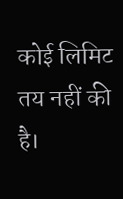कोई लिमिट तय नहीं की है।